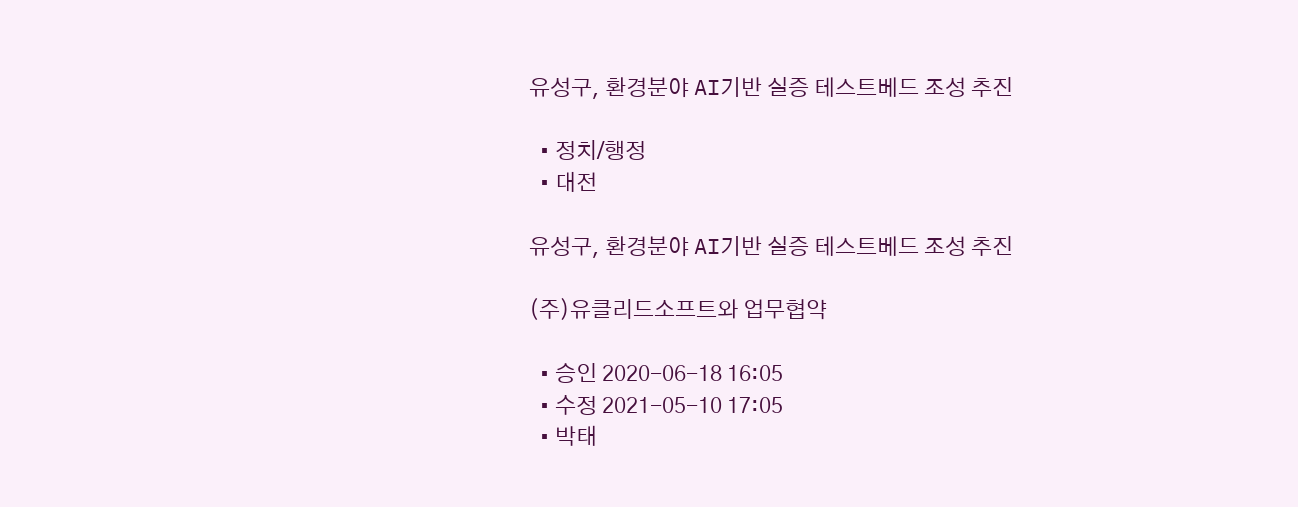유성구, 환경분야 AI기반 실증 테스트베드 조성 추진

  • 정치/행정
  • 대전

유성구, 환경분야 AI기반 실증 테스트베드 조성 추진

(주)유클리드소프트와 업무협약

  • 승인 2020-06-18 16:05
  • 수정 2021-05-10 17:05
  • 박태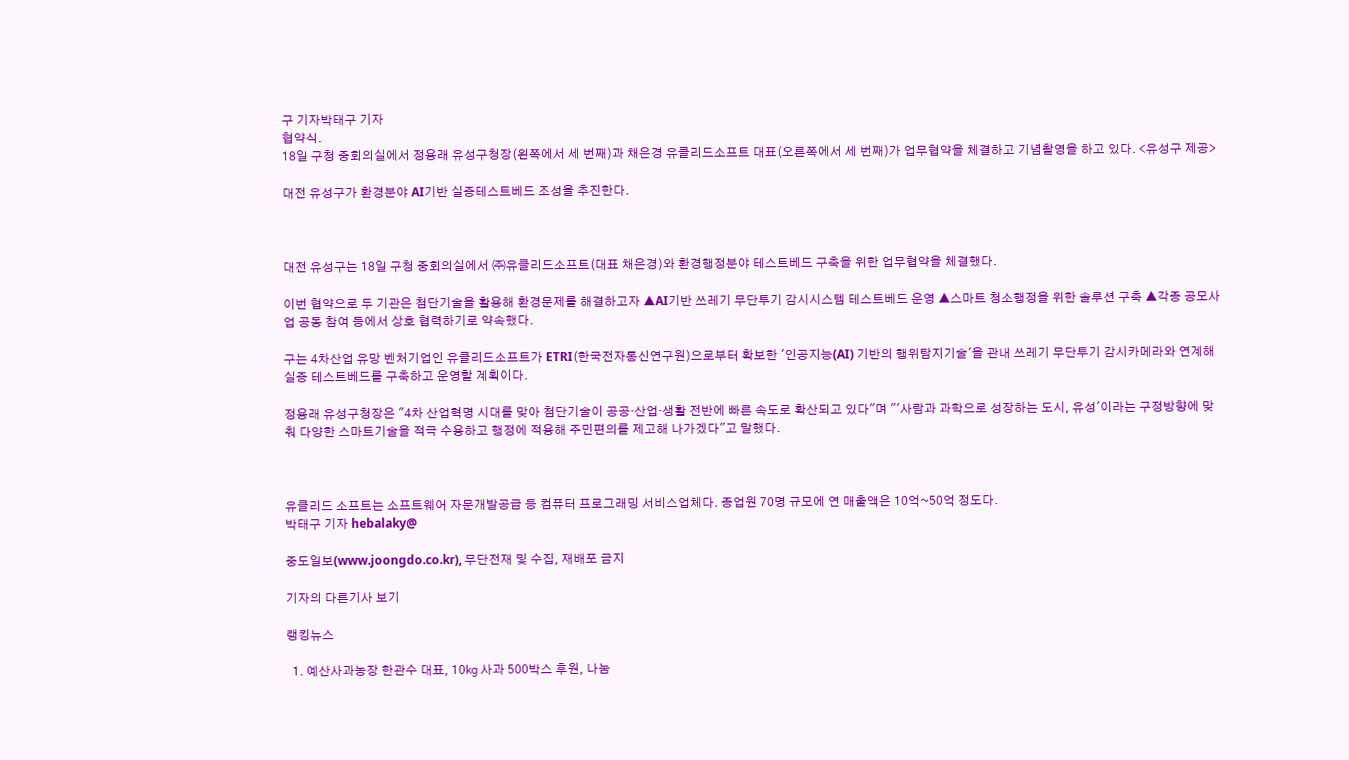구 기자박태구 기자
협약식.
18일 구청 중회의실에서 정용래 유성구청장(왼쪽에서 세 번째)과 채은경 유클리드소프트 대표(오른쪽에서 세 번째)가 업무협약을 체결하고 기념촬영을 하고 있다. <유성구 제공>

대전 유성구가 환경분야 AI기반 실증테스트베드 조성을 추진한다.



대전 유성구는 18일 구청 중회의실에서 ㈜유클리드소프트(대표 채은경)와 환경행정분야 테스트베드 구축을 위한 업무협약을 체결했다.

이번 협약으로 두 기관은 첨단기술을 활용해 환경문제를 해결하고자 ▲AI기반 쓰레기 무단투기 감시시스템 테스트베드 운영 ▲스마트 청소행정을 위한 솔루션 구축 ▲각종 공모사업 공동 참여 등에서 상호 협력하기로 약속했다.

구는 4차산업 유망 벤처기업인 유클리드소프트가 ETRI(한국전자통신연구원)으로부터 확보한 '인공지능(AI) 기반의 행위탐지기술'을 관내 쓰레기 무단투기 감시카메라와 연계해 실증 테스트베드를 구축하고 운영할 계획이다.

정용래 유성구청장은 "4차 산업혁명 시대를 맞아 첨단기술이 공공·산업·생활 전반에 빠른 속도로 확산되고 있다"며 "'사람과 과학으로 성장하는 도시, 유성'이라는 구정방향에 맞춰 다양한 스마트기술을 적극 수용하고 행정에 적용해 주민편의를 제고해 나가겠다"고 말했다.



유클리드 소프트는 소프트웨어 자문개발공급 등 컴퓨터 프로그래밍 서비스업체다. 종업원 70명 규모에 연 매출액은 10억~50억 정도다.
박태구 기자 hebalaky@

중도일보(www.joongdo.co.kr), 무단전재 및 수집, 재배포 금지

기자의 다른기사 보기

랭킹뉴스

  1. 예산사과농장 한관수 대표, 10㎏ 사과 500박스 후원, 나눔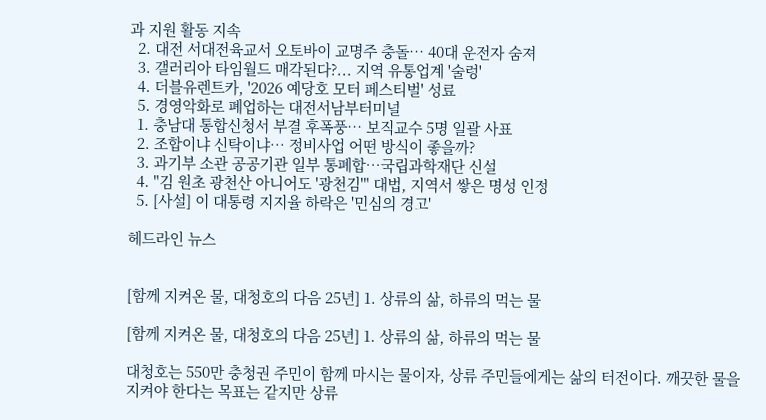과 지원 활동 지속
  2. 대전 서대전육교서 오토바이 교명주 충돌… 40대 운전자 숨져
  3. 갤러리아 타임월드 매각된다?... 지역 유통업계 '술렁'
  4. 더블유렌트카, '2026 예당호 모터 페스티벌' 성료
  5. 경영악화로 폐업하는 대전서남부터미널
  1. 충남대 통합신청서 부결 후폭풍… 보직교수 5명 일괄 사표
  2. 조합이냐 신탁이냐… 정비사업 어떤 방식이 좋을까?
  3. 과기부 소관 공공기관 일부 통폐합…국립과학재단 신설
  4. "김 원초 광천산 아니어도 '광천김'" 대법, 지역서 쌓은 명성 인정
  5. [사설] 이 대통령 지지율 하락은 '민심의 경고'

헤드라인 뉴스


[함께 지켜온 물, 대청호의 다음 25년] 1. 상류의 삶, 하류의 먹는 물

[함께 지켜온 물, 대청호의 다음 25년] 1. 상류의 삶, 하류의 먹는 물

대청호는 550만 충청권 주민이 함께 마시는 물이자, 상류 주민들에게는 삶의 터전이다. 깨끗한 물을 지켜야 한다는 목표는 같지만 상류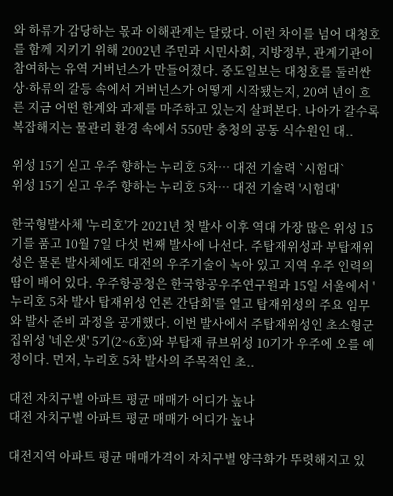와 하류가 감당하는 몫과 이해관계는 달랐다. 이런 차이를 넘어 대청호를 함께 지키기 위해 2002년 주민과 시민사회, 지방정부, 관계기관이 참여하는 유역 거버넌스가 만들어졌다. 중도일보는 대청호를 둘러싼 상·하류의 갈등 속에서 거버넌스가 어떻게 시작됐는지, 20여 년이 흐른 지금 어떤 한계와 과제를 마주하고 있는지 살펴본다. 나아가 갈수록 복잡해지는 물관리 환경 속에서 550만 충청의 공동 식수원인 대..

위성 15기 싣고 우주 향하는 누리호 5차… 대전 기술력 `시험대`
위성 15기 싣고 우주 향하는 누리호 5차… 대전 기술력 '시험대'

한국형발사체 '누리호'가 2021년 첫 발사 이후 역대 가장 많은 위성 15기를 품고 10월 7일 다섯 번째 발사에 나선다. 주탑재위성과 부탑재위성은 물론 발사체에도 대전의 우주기술이 녹아 있고 지역 우주 인력의 땀이 배어 있다. 우주항공청은 한국항공우주연구원과 15일 서울에서 '누리호 5차 발사 탑재위성 언론 간담회'를 열고 탑재위성의 주요 임무와 발사 준비 과정을 공개했다. 이번 발사에서 주탑재위성인 초소형군집위성 '네온샛' 5기(2~6호)와 부탑재 큐브위성 10기가 우주에 오를 예정이다. 먼저, 누리호 5차 발사의 주목적인 초..

대전 자치구별 아파트 평균 매매가 어디가 높나
대전 자치구별 아파트 평균 매매가 어디가 높나

대전지역 아파트 평균 매매가격이 자치구별 양극화가 뚜렷해지고 있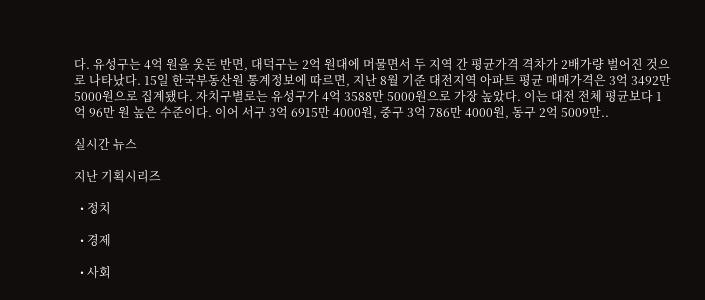다. 유성구는 4억 원을 웃돈 반면, 대덕구는 2억 원대에 머물면서 두 지역 간 평균가격 격차가 2배가량 벌어진 것으로 나타났다. 15일 한국부동산원 통계정보에 따르면, 지난 8월 기준 대전지역 아파트 평균 매매가격은 3억 3492만 5000원으로 집계됐다. 자치구별로는 유성구가 4억 3588만 5000원으로 가장 높았다. 이는 대전 전체 평균보다 1억 96만 원 높은 수준이다. 이어 서구 3억 6915만 4000원, 중구 3억 786만 4000원, 동구 2억 5009만..

실시간 뉴스

지난 기획시리즈

  • 정치

  • 경제

  • 사회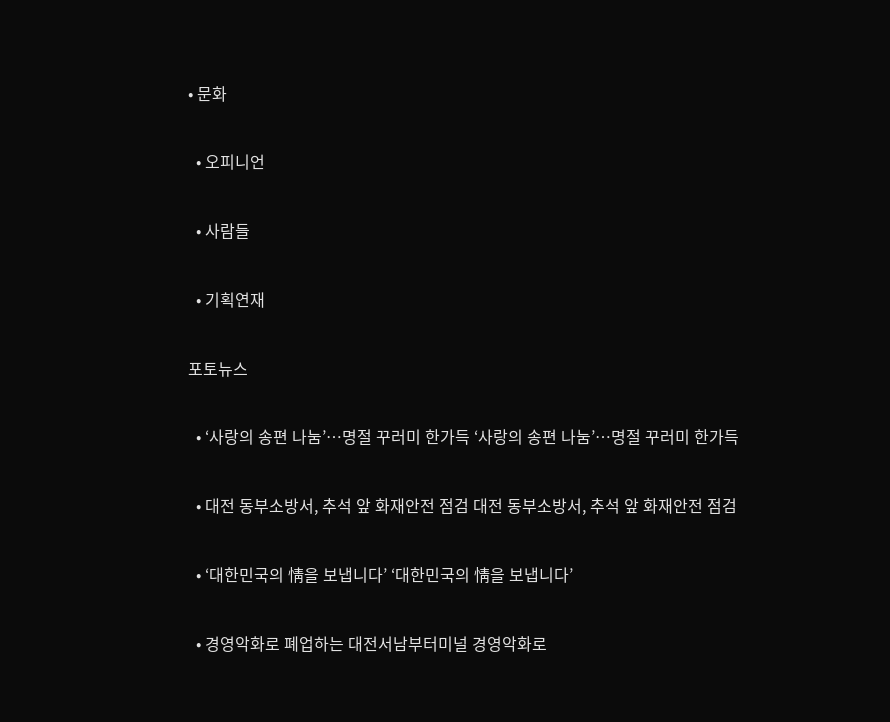• 문화

  • 오피니언

  • 사람들

  • 기획연재

포토뉴스

  • ‘사랑의 송편 나눔’…명절 꾸러미 한가득 ‘사랑의 송편 나눔’…명절 꾸러미 한가득

  • 대전 동부소방서, 추석 앞 화재안전 점검 대전 동부소방서, 추석 앞 화재안전 점검

  • ‘대한민국의 情을 보냅니다’ ‘대한민국의 情을 보냅니다’

  • 경영악화로 폐업하는 대전서남부터미널 경영악화로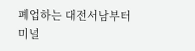폐업하는 대전서남부터미널